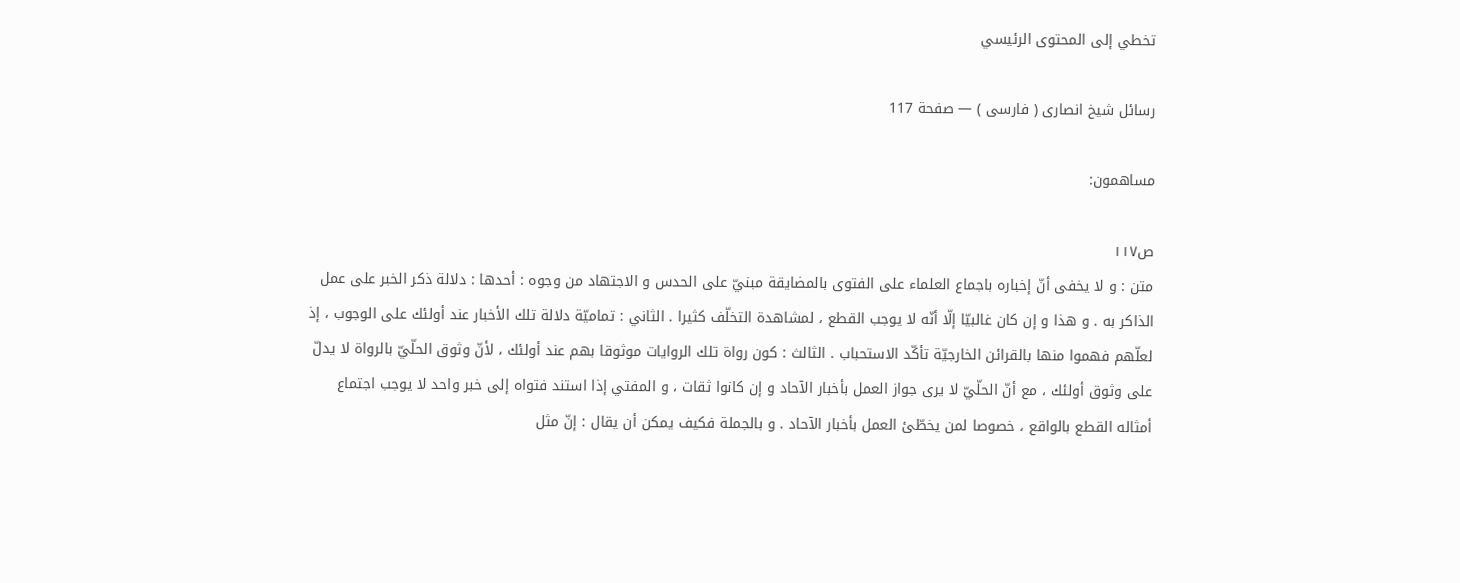تخطي إلى المحتوى الرئيسي

رسائل شيخ انصارى ( فارسى ) — صفحة 117

مساهمون:

ص١١٧
متن : و لا يخفى أنّ إخباره باجماع العلماء على الفتوى بالمضايقة مبنيّ على الحدس و الاجتهاد من وجوه : أحدها : دلالة ذكر الخبر على عمل الذاكر به . و هذا و إن كان غالبيّا إلّا أنّه لا يوجب القطع ، لمشاهدة التخلّف كثيرا . الثاني : تماميّة دلالة تلك الأخبار عند أولئك على الوجوب ، إذ لعلّهم فهموا منها بالقرائن الخارجيّة تأكّد الاستحباب . الثالث : كون رواة تلك الروايات موثوقا بهم عند أولئك ، لأنّ وثوق الحلّيّ بالرواة لا يدلّ على وثوق أولئك ، مع أنّ الحلّيّ لا يرى جواز العمل بأخبار الآحاد و إن كانوا ثقات ، و المفتي إذا استند فتواه إلى خبر واحد لا يوجب اجتماع أمثاله القطع بالواقع ، خصوصا لمن يخطّئ العمل بأخبار الآحاد . و بالجملة فكيف يمكن أن يقال : إنّ مثل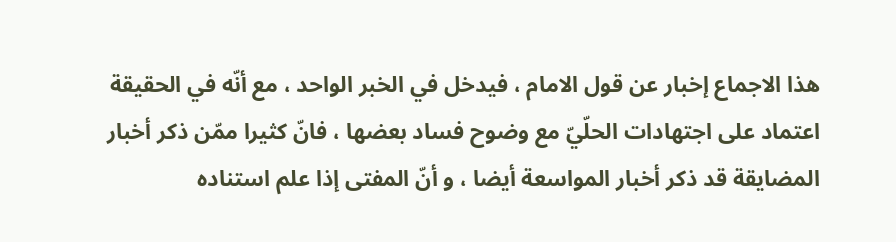هذا الاجماع إخبار عن قول الامام ، فيدخل في الخبر الواحد ، مع أنّه في الحقيقة اعتماد على اجتهادات الحلّيّ مع وضوح فساد بعضها ، فانّ كثيرا ممّن ذكر أخبار المضايقة قد ذكر أخبار المواسعة أيضا ، و أنّ المفتى إذا علم استناده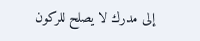إلى مدرك لا يصلح للركون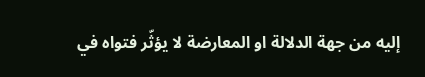إليه من جهة الدلالة او المعارضة لا يؤثّر فتواه في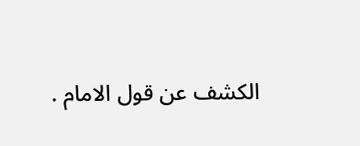الكشف عن قول الامام .